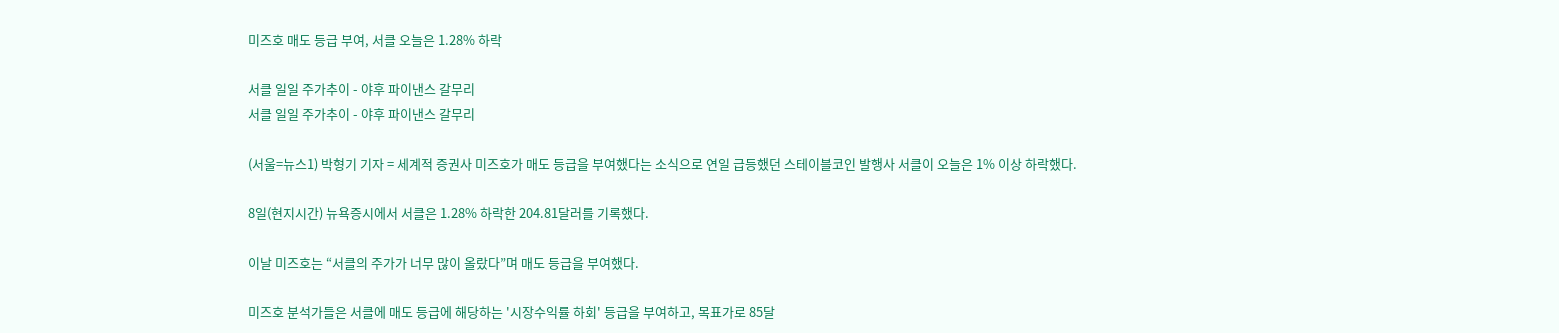미즈호 매도 등급 부여, 서클 오늘은 1.28% 하락

서클 일일 주가추이 - 야후 파이낸스 갈무리
서클 일일 주가추이 - 야후 파이낸스 갈무리

(서울=뉴스1) 박형기 기자 = 세계적 증권사 미즈호가 매도 등급을 부여했다는 소식으로 연일 급등했던 스테이블코인 발행사 서클이 오늘은 1% 이상 하락했다.

8일(현지시간) 뉴욕증시에서 서클은 1.28% 하락한 204.81달러를 기록했다.

이날 미즈호는 “서클의 주가가 너무 많이 올랐다”며 매도 등급을 부여했다.

미즈호 분석가들은 서클에 매도 등급에 해당하는 '시장수익률 하회' 등급을 부여하고, 목표가로 85달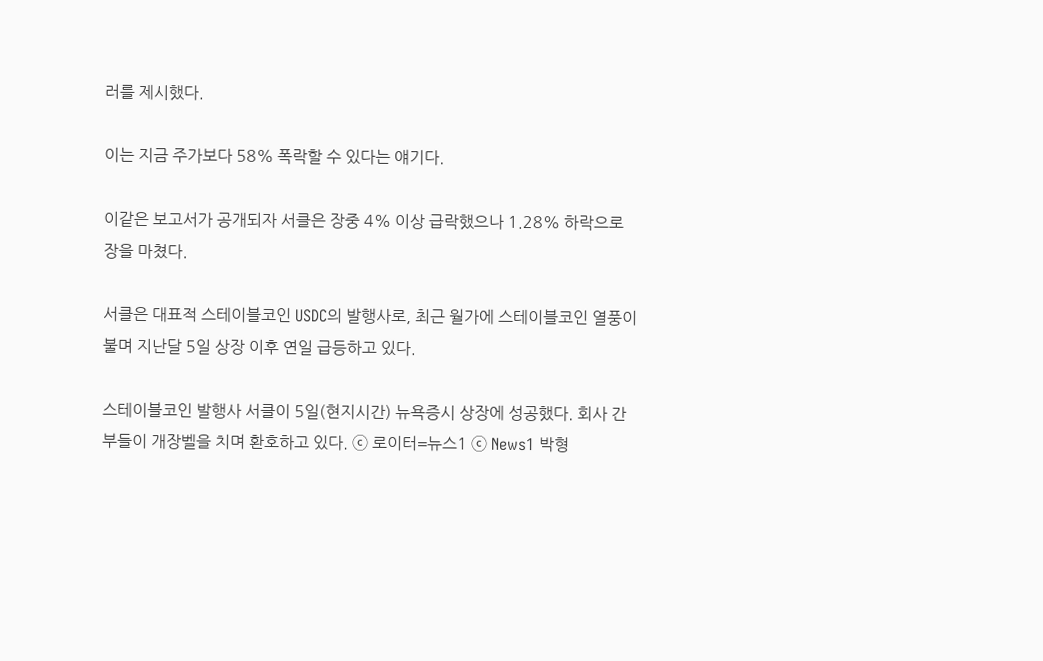러를 제시했다.

이는 지금 주가보다 58% 폭락할 수 있다는 얘기다.

이같은 보고서가 공개되자 서클은 장중 4% 이상 급락했으나 1.28% 하락으로 장을 마쳤다.

서클은 대표적 스테이블코인 USDC의 발행사로, 최근 월가에 스테이블코인 열풍이 불며 지난달 5일 상장 이후 연일 급등하고 있다.

스테이블코인 발행사 서클이 5일(현지시간) 뉴욕증시 상장에 성공했다. 회사 간부들이 개장벨을 치며 환호하고 있다. ⓒ 로이터=뉴스1 ⓒ News1 박형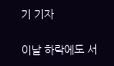기 기자

이날 하락에도 서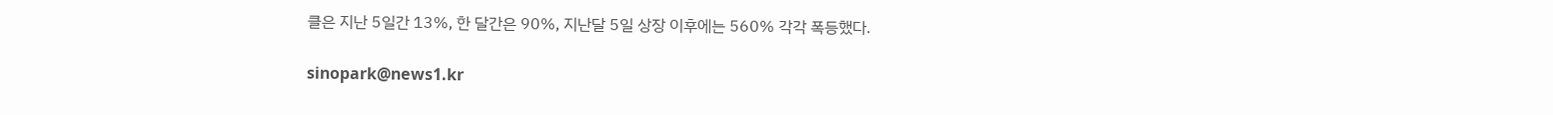클은 지난 5일간 13%, 한 달간은 90%, 지난달 5일 상장 이후에는 560% 각각 폭등했다.

sinopark@news1.kr